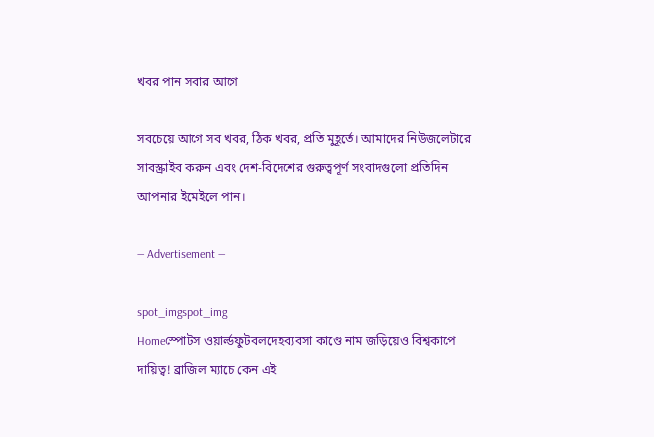খবর পান সবার আগে

সবচেয়ে আগে সব খবর, ঠিক খবর, প্রতি মুহূর্তে। আমাদের নিউজলেটারে সাবস্ক্রাইব করুন এবং দেশ-বিদেশের গুরুত্বপূর্ণ সংবাদগুলো প্রতিদিন আপনার ইমেইলে পান।

― Advertisement ―

spot_imgspot_img
Homeস্পোটস ওয়ার্ল্ডফুটবলদেহব্যবসা কাণ্ডে নাম জড়িয়েও বিশ্বকাপে দায়িত্ব! ব্রাজিল ম্যাচে কেন এই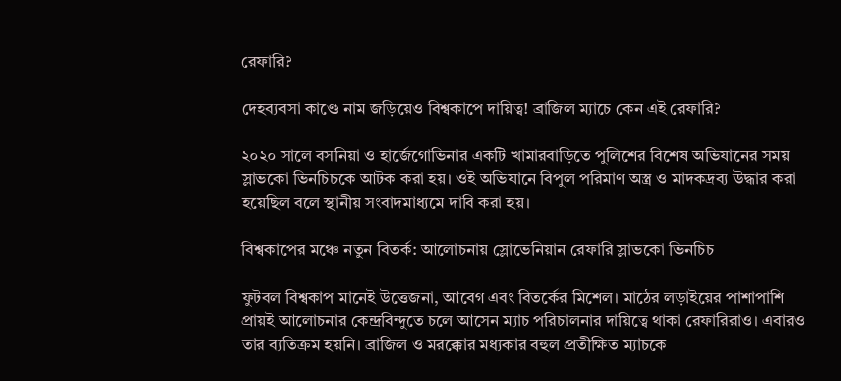রেফারি?

দেহব্যবসা কাণ্ডে নাম জড়িয়েও বিশ্বকাপে দায়িত্ব! ব্রাজিল ম্যাচে কেন এই রেফারি?

২০২০ সালে বসনিয়া ও হার্জেগোভিনার একটি খামারবাড়িতে পুলিশের বিশেষ অভিযানের সময় স্লাভকো ভিনচিচকে আটক করা হয়। ওই অভিযানে বিপুল পরিমাণ অস্ত্র ও মাদকদ্রব্য উদ্ধার করা হয়েছিল বলে স্থানীয় সংবাদমাধ্যমে দাবি করা হয়।

বিশ্বকাপের মঞ্চে নতুন বিতর্ক: আলোচনায় স্লোভেনিয়ান রেফারি স্লাভকো ভিনচিচ

ফুটবল বিশ্বকাপ মানেই উত্তেজনা, আবেগ এবং বিতর্কের মিশেল। মাঠের লড়াইয়ের পাশাপাশি প্রায়ই আলোচনার কেন্দ্রবিন্দুতে চলে আসেন ম্যাচ পরিচালনার দায়িত্বে থাকা রেফারিরাও। এবারও তার ব্যতিক্রম হয়নি। ব্রাজিল ও মরক্কোর মধ্যকার বহুল প্রতীক্ষিত ম্যাচকে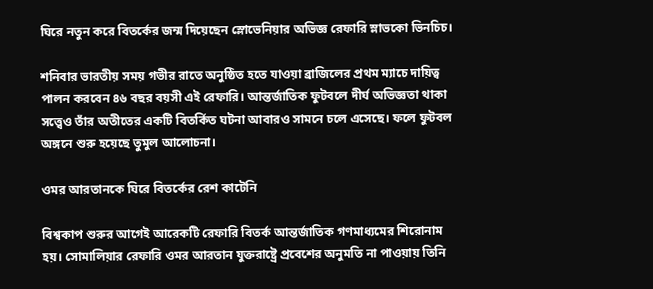ঘিরে নতুন করে বিতর্কের জন্ম দিয়েছেন স্লোভেনিয়ার অভিজ্ঞ রেফারি স্লাভকো ভিনচিচ।

শনিবার ভারতীয় সময় গভীর রাতে অনুষ্ঠিত হতে যাওয়া ব্রাজিলের প্রথম ম্যাচে দায়িত্ব পালন করবেন ৪৬ বছর বয়সী এই রেফারি। আন্তর্জাতিক ফুটবলে দীর্ঘ অভিজ্ঞতা থাকা সত্ত্বেও তাঁর অতীতের একটি বিতর্কিত ঘটনা আবারও সামনে চলে এসেছে। ফলে ফুটবল অঙ্গনে শুরু হয়েছে তুমুল আলোচনা।

ওমর আরতানকে ঘিরে বিতর্কের রেশ কাটেনি

বিশ্বকাপ শুরুর আগেই আরেকটি রেফারি বিতর্ক আন্তর্জাতিক গণমাধ্যমের শিরোনাম হয়। সোমালিয়ার রেফারি ওমর আরতান যুক্তরাষ্ট্রে প্রবেশের অনুমতি না পাওয়ায় তিনি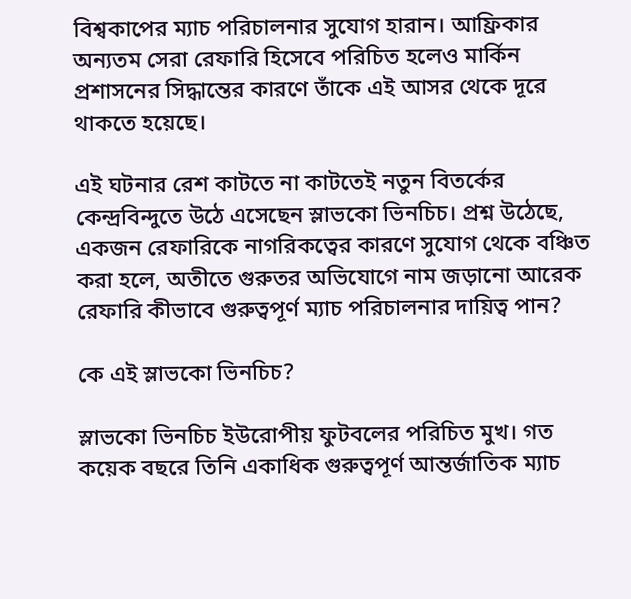বিশ্বকাপের ম্যাচ পরিচালনার সুযোগ হারান। আফ্রিকার অন্যতম সেরা রেফারি হিসেবে পরিচিত হলেও মার্কিন প্রশাসনের সিদ্ধান্তের কারণে তাঁকে এই আসর থেকে দূরে থাকতে হয়েছে।

এই ঘটনার রেশ কাটতে না কাটতেই নতুন বিতর্কের কেন্দ্রবিন্দুতে উঠে এসেছেন স্লাভকো ভিনচিচ। প্রশ্ন উঠেছে, একজন রেফারিকে নাগরিকত্বের কারণে সুযোগ থেকে বঞ্চিত করা হলে, অতীতে গুরুতর অভিযোগে নাম জড়ানো আরেক রেফারি কীভাবে গুরুত্বপূর্ণ ম্যাচ পরিচালনার দায়িত্ব পান?

কে এই স্লাভকো ভিনচিচ?

স্লাভকো ভিনচিচ ইউরোপীয় ফুটবলের পরিচিত মুখ। গত কয়েক বছরে তিনি একাধিক গুরুত্বপূর্ণ আন্তর্জাতিক ম্যাচ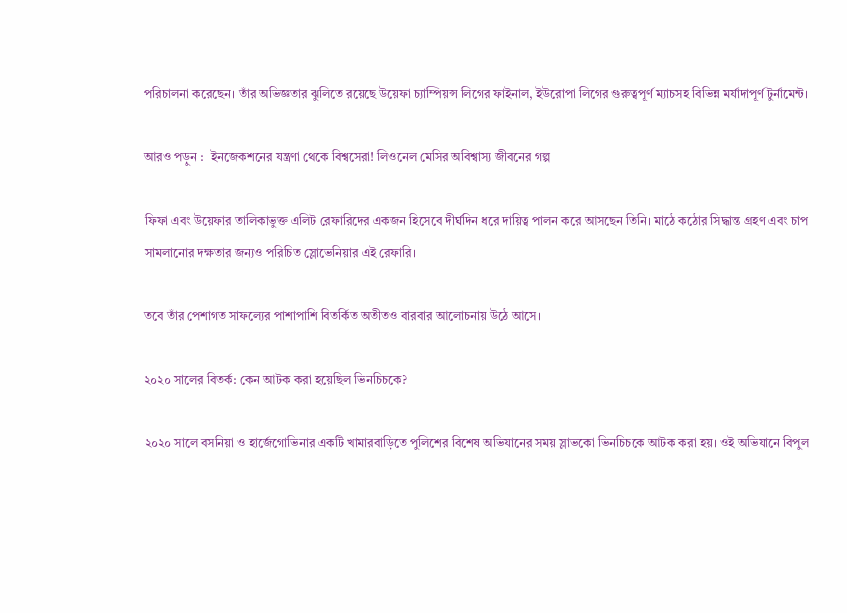পরিচালনা করেছেন। তাঁর অভিজ্ঞতার ঝুলিতে রয়েছে উয়েফা চ্যাম্পিয়ন্স লিগের ফাইনাল, ইউরোপা লিগের গুরুত্বপূর্ণ ম্যাচসহ বিভিন্ন মর্যাদাপূর্ণ টুর্নামেন্ট।

আরও পড়ুন :  ইনজেকশনের যন্ত্রণা থেকে বিশ্বসেরা! লিওনেল মেসির অবিশ্বাস্য জীবনের গল্প

ফিফা এবং উয়েফার তালিকাভুক্ত এলিট রেফারিদের একজন হিসেবে দীর্ঘদিন ধরে দায়িত্ব পালন করে আসছেন তিনি। মাঠে কঠোর সিদ্ধান্ত গ্রহণ এবং চাপ সামলানোর দক্ষতার জন্যও পরিচিত স্লোভেনিয়ার এই রেফারি।

তবে তাঁর পেশাগত সাফল্যের পাশাপাশি বিতর্কিত অতীতও বারবার আলোচনায় উঠে আসে।

২০২০ সালের বিতর্ক: কেন আটক করা হয়েছিল ভিনচিচকে?

২০২০ সালে বসনিয়া ও হার্জেগোভিনার একটি খামারবাড়িতে পুলিশের বিশেষ অভিযানের সময় স্লাভকো ভিনচিচকে আটক করা হয়। ওই অভিযানে বিপুল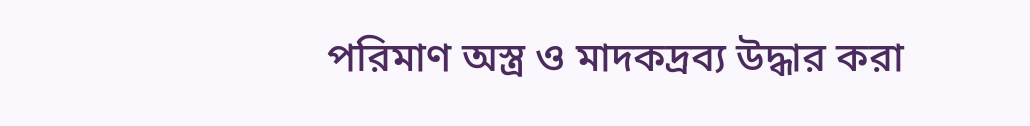পরিমাণ অস্ত্র ও মাদকদ্রব্য উদ্ধার করা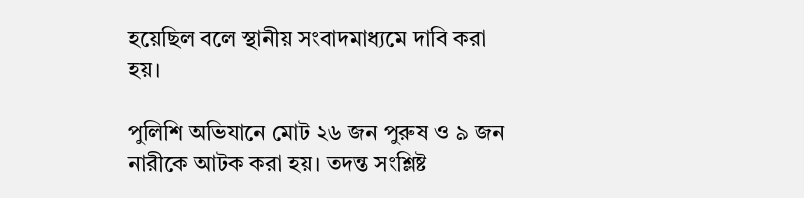হয়েছিল বলে স্থানীয় সংবাদমাধ্যমে দাবি করা হয়।

পুলিশি অভিযানে মোট ২৬ জন পুরুষ ও ৯ জন নারীকে আটক করা হয়। তদন্ত সংশ্লিষ্ট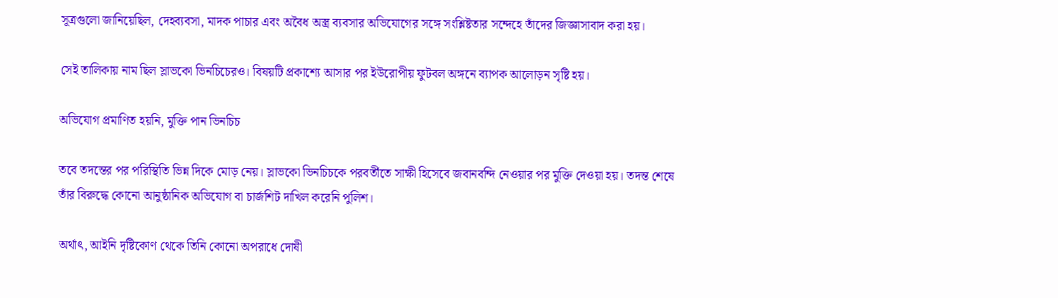সূত্রগুলো জানিয়েছিল, দেহব্যবসা, মাদক পাচার এবং অবৈধ অস্ত্র ব্যবসার অভিযোগের সঙ্গে সংশ্লিষ্টতার সন্দেহে তাঁদের জিজ্ঞাসাবাদ করা হয়।

সেই তালিকায় নাম ছিল স্লাভকো ভিনচিচেরও। বিষয়টি প্রকাশ্যে আসার পর ইউরোপীয় ফুটবল অঙ্গনে ব্যাপক আলোড়ন সৃষ্টি হয়।

অভিযোগ প্রমাণিত হয়নি, মুক্তি পান ভিনচিচ

তবে তদন্তের পর পরিস্থিতি ভিন্ন দিকে মোড় নেয়। স্লাভকো ভিনচিচকে পরবর্তীতে সাক্ষী হিসেবে জবানবন্দি নেওয়ার পর মুক্তি দেওয়া হয়। তদন্ত শেষে তাঁর বিরুদ্ধে কোনো আনুষ্ঠানিক অভিযোগ বা চার্জশিট দাখিল করেনি পুলিশ।

অর্থাৎ, আইনি দৃষ্টিকোণ থেকে তিনি কোনো অপরাধে দোষী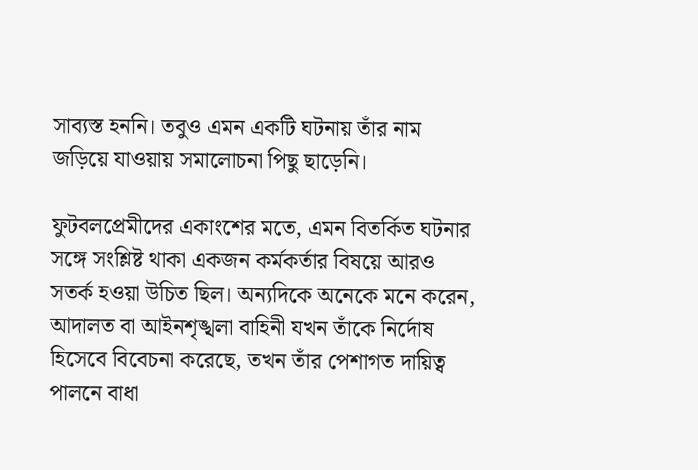সাব্যস্ত হননি। তবুও এমন একটি ঘটনায় তাঁর নাম জড়িয়ে যাওয়ায় সমালোচনা পিছু ছাড়েনি।

ফুটবলপ্রেমীদের একাংশের মতে, এমন বিতর্কিত ঘটনার সঙ্গে সংশ্লিষ্ট থাকা একজন কর্মকর্তার বিষয়ে আরও সতর্ক হওয়া উচিত ছিল। অন্যদিকে অনেকে মনে করেন, আদালত বা আইনশৃঙ্খলা বাহিনী যখন তাঁকে নির্দোষ হিসেবে বিবেচনা করেছে, তখন তাঁর পেশাগত দায়িত্ব পালনে বাধা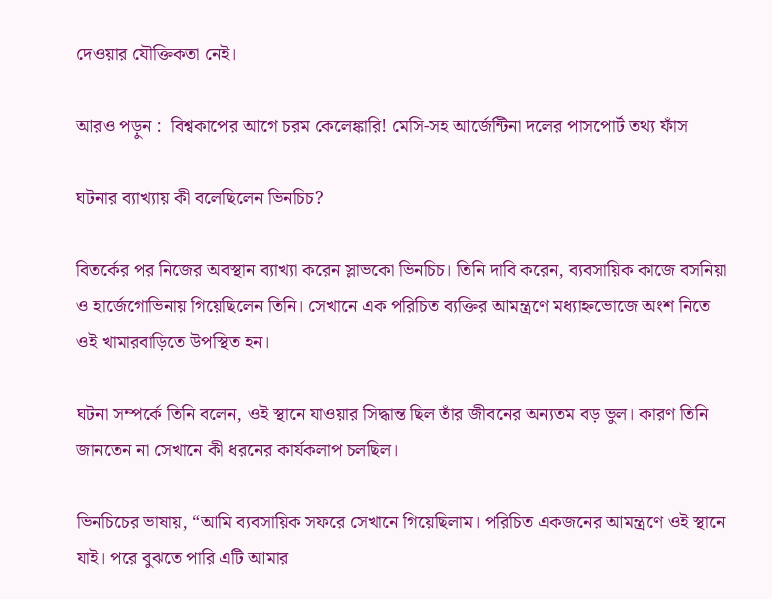দেওয়ার যৌক্তিকতা নেই।

আরও পড়ুন :  বিশ্বকাপের আগে চরম কেলেঙ্কারি! মেসি-সহ আর্জেন্টিনা দলের পাসপোর্ট তথ্য ফাঁস

ঘটনার ব্যাখ্যায় কী বলেছিলেন ভিনচিচ?

বিতর্কের পর নিজের অবস্থান ব্যাখ্যা করেন স্লাভকো ভিনচিচ। তিনি দাবি করেন, ব্যবসায়িক কাজে বসনিয়া ও হার্জেগোভিনায় গিয়েছিলেন তিনি। সেখানে এক পরিচিত ব্যক্তির আমন্ত্রণে মধ্যাহ্নভোজে অংশ নিতে ওই খামারবাড়িতে উপস্থিত হন।

ঘটনা সম্পর্কে তিনি বলেন, ওই স্থানে যাওয়ার সিদ্ধান্ত ছিল তাঁর জীবনের অন্যতম বড় ভুল। কারণ তিনি জানতেন না সেখানে কী ধরনের কার্যকলাপ চলছিল।

ভিনচিচের ভাষায়, “আমি ব্যবসায়িক সফরে সেখানে গিয়েছিলাম। পরিচিত একজনের আমন্ত্রণে ওই স্থানে যাই। পরে বুঝতে পারি এটি আমার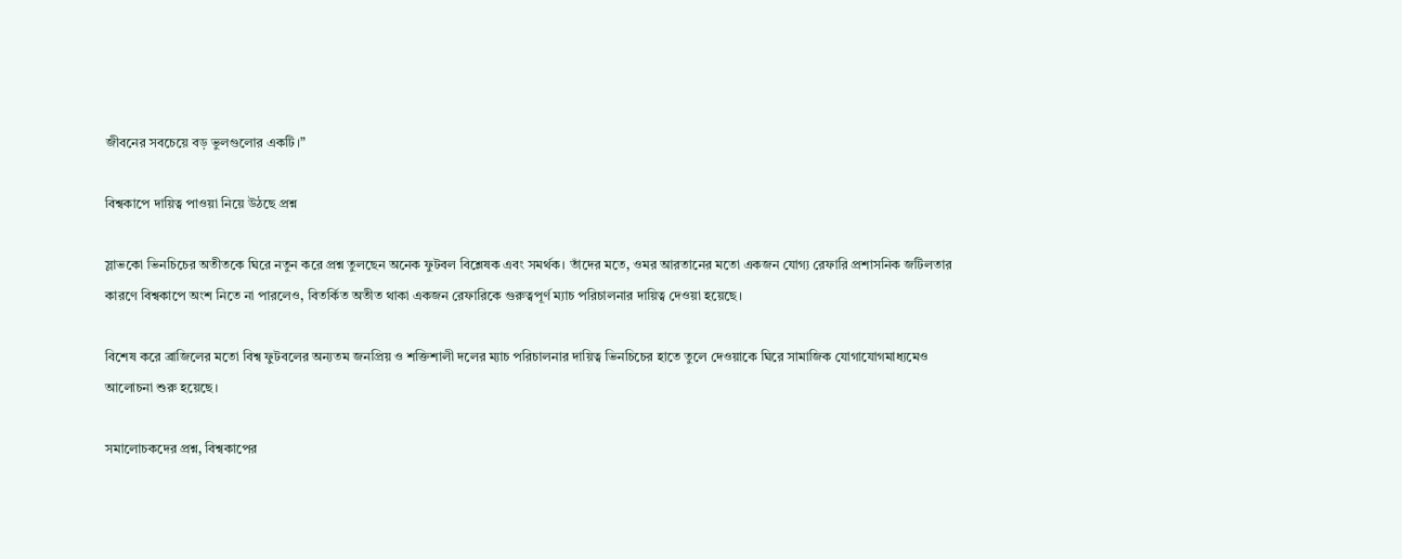জীবনের সবচেয়ে বড় ভুলগুলোর একটি।”

বিশ্বকাপে দায়িত্ব পাওয়া নিয়ে উঠছে প্রশ্ন

স্লাভকো ভিনচিচের অতীতকে ঘিরে নতুন করে প্রশ্ন তুলছেন অনেক ফুটবল বিশ্লেষক এবং সমর্থক। তাঁদের মতে, ওমর আরতানের মতো একজন যোগ্য রেফারি প্রশাসনিক জটিলতার কারণে বিশ্বকাপে অংশ নিতে না পারলেও, বিতর্কিত অতীত থাকা একজন রেফারিকে গুরুত্বপূর্ণ ম্যাচ পরিচালনার দায়িত্ব দেওয়া হয়েছে।

বিশেষ করে ব্রাজিলের মতো বিশ্ব ফুটবলের অন্যতম জনপ্রিয় ও শক্তিশালী দলের ম্যাচ পরিচালনার দায়িত্ব ভিনচিচের হাতে তুলে দেওয়াকে ঘিরে সামাজিক যোগাযোগমাধ্যমেও আলোচনা শুরু হয়েছে।

সমালোচকদের প্রশ্ন, বিশ্বকাপের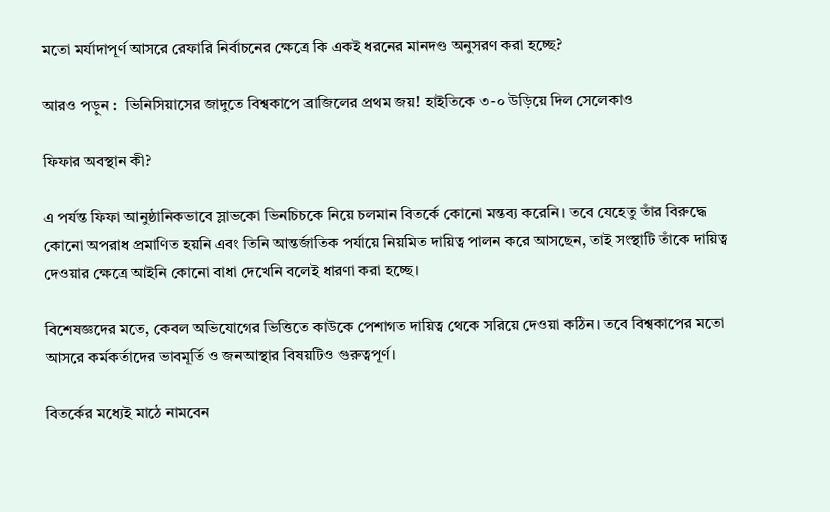মতো মর্যাদাপূর্ণ আসরে রেফারি নির্বাচনের ক্ষেত্রে কি একই ধরনের মানদণ্ড অনুসরণ করা হচ্ছে?

আরও পড়ুন :  ভিনিসিয়াসের জাদুতে বিশ্বকাপে ব্রাজিলের প্রথম জয়! হাইতিকে ৩-০ উড়িয়ে দিল সেলেকাও

ফিফার অবস্থান কী?

এ পর্যন্ত ফিফা আনুষ্ঠানিকভাবে স্লাভকো ভিনচিচকে নিয়ে চলমান বিতর্কে কোনো মন্তব্য করেনি। তবে যেহেতু তাঁর বিরুদ্ধে কোনো অপরাধ প্রমাণিত হয়নি এবং তিনি আন্তর্জাতিক পর্যায়ে নিয়মিত দায়িত্ব পালন করে আসছেন, তাই সংস্থাটি তাঁকে দায়িত্ব দেওয়ার ক্ষেত্রে আইনি কোনো বাধা দেখেনি বলেই ধারণা করা হচ্ছে।

বিশেষজ্ঞদের মতে, কেবল অভিযোগের ভিত্তিতে কাউকে পেশাগত দায়িত্ব থেকে সরিয়ে দেওয়া কঠিন। তবে বিশ্বকাপের মতো আসরে কর্মকর্তাদের ভাবমূর্তি ও জনআস্থার বিষয়টিও গুরুত্বপূর্ণ।

বিতর্কের মধ্যেই মাঠে নামবেন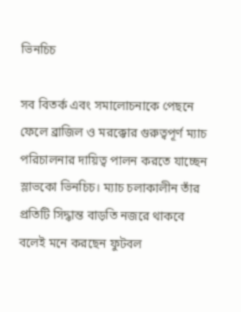ভিনচিচ

সব বিতর্ক এবং সমালোচনাকে পেছনে ফেলে ব্রাজিল ও মরক্কোর গুরুত্বপূর্ণ ম্যাচ পরিচালনার দায়িত্ব পালন করতে যাচ্ছেন স্লাভকো ভিনচিচ। ম্যাচ চলাকালীন তাঁর প্রতিটি সিদ্ধান্ত বাড়তি নজরে থাকবে বলেই মনে করছেন ফুটবল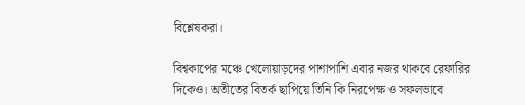বিশ্লেষকরা।

বিশ্বকাপের মঞ্চে খেলোয়াড়দের পাশাপাশি এবার নজর থাকবে রেফারির দিকেও। অতীতের বিতর্ক ছাপিয়ে তিনি কি নিরপেক্ষ ও সফলভাবে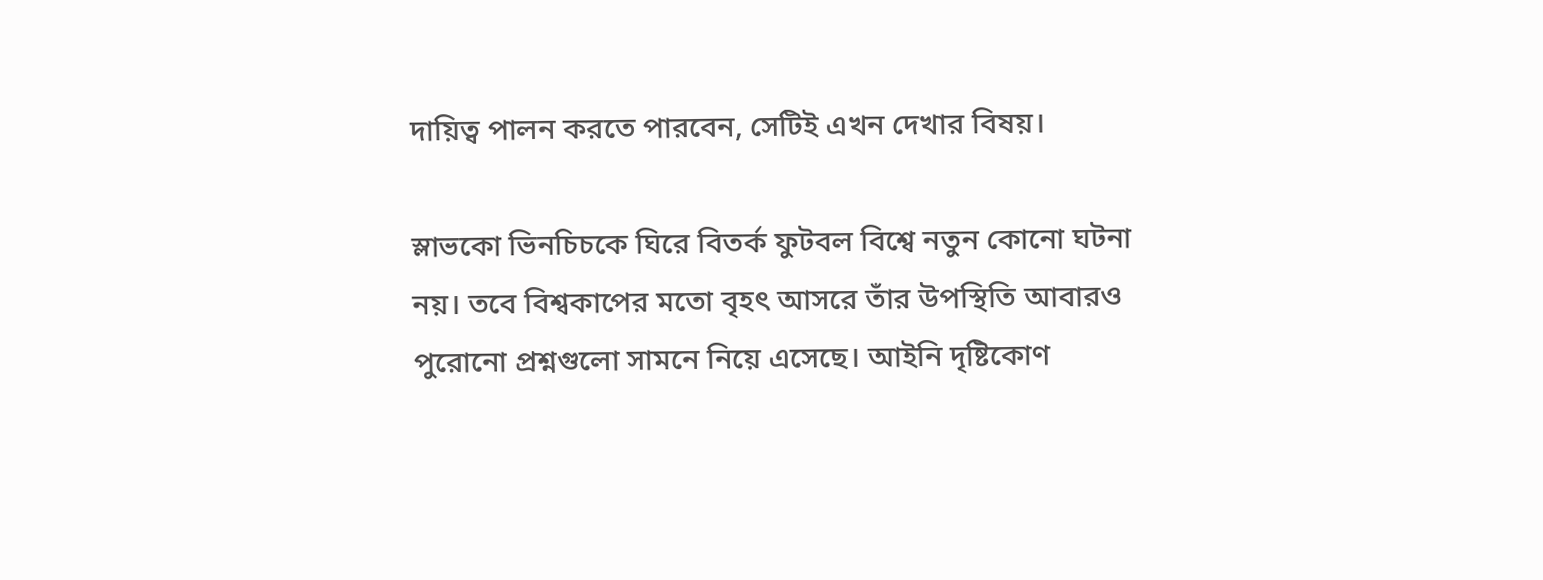দায়িত্ব পালন করতে পারবেন, সেটিই এখন দেখার বিষয়।

স্লাভকো ভিনচিচকে ঘিরে বিতর্ক ফুটবল বিশ্বে নতুন কোনো ঘটনা নয়। তবে বিশ্বকাপের মতো বৃহৎ আসরে তাঁর উপস্থিতি আবারও পুরোনো প্রশ্নগুলো সামনে নিয়ে এসেছে। আইনি দৃষ্টিকোণ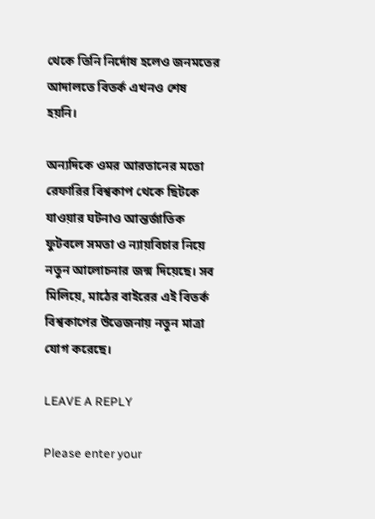থেকে তিনি নির্দোষ হলেও জনমতের আদালতে বিতর্ক এখনও শেষ হয়নি।

অন্যদিকে ওমর আরতানের মতো রেফারির বিশ্বকাপ থেকে ছিটকে যাওয়ার ঘটনাও আন্তর্জাতিক ফুটবলে সমতা ও ন্যায়বিচার নিয়ে নতুন আলোচনার জন্ম দিয়েছে। সব মিলিয়ে, মাঠের বাইরের এই বিতর্ক বিশ্বকাপের উত্তেজনায় নতুন মাত্রা যোগ করেছে।

LEAVE A REPLY

Please enter your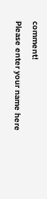comment!
Please enter your name here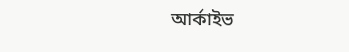আর্কাইভ